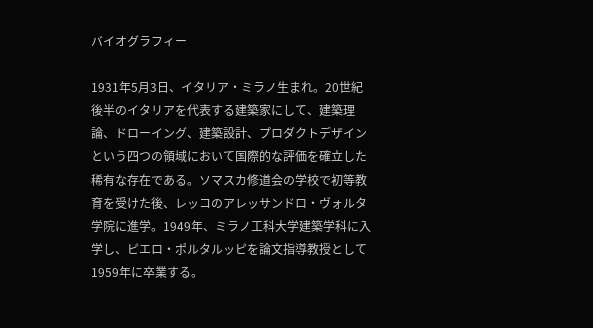バイオグラフィー

1931年5月3日、イタリア・ミラノ生まれ。20世紀後半のイタリアを代表する建築家にして、建築理論、ドローイング、建築設計、プロダクトデザインという四つの領域において国際的な評価を確立した稀有な存在である。ソマスカ修道会の学校で初等教育を受けた後、レッコのアレッサンドロ・ヴォルタ学院に進学。1949年、ミラノ工科大学建築学科に入学し、ピエロ・ポルタルッピを論文指導教授として1959年に卒業する。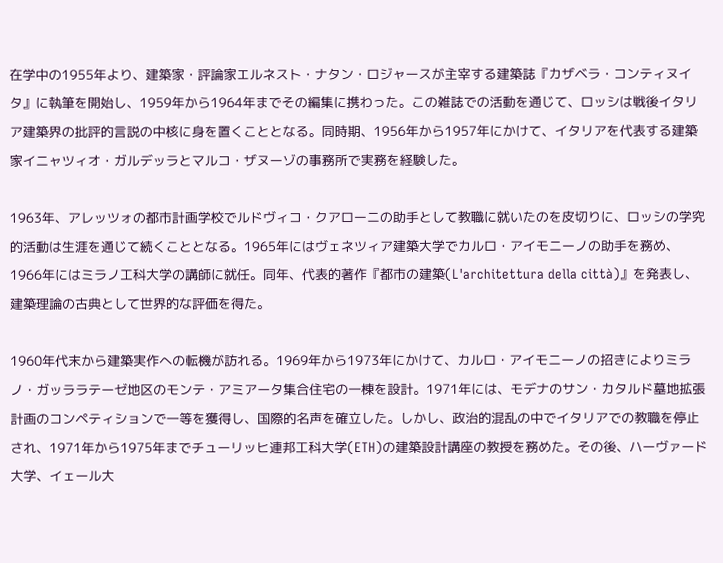在学中の1955年より、建築家・評論家エルネスト・ナタン・ロジャースが主宰する建築誌『カザベラ・コンティヌイタ』に執筆を開始し、1959年から1964年までその編集に携わった。この雑誌での活動を通じて、ロッシは戦後イタリア建築界の批評的言説の中核に身を置くこととなる。同時期、1956年から1957年にかけて、イタリアを代表する建築家イニャツィオ・ガルデッラとマルコ・ザヌーゾの事務所で実務を経験した。

1963年、アレッツォの都市計画学校でルドヴィコ・クアローニの助手として教職に就いたのを皮切りに、ロッシの学究的活動は生涯を通じて続くこととなる。1965年にはヴェネツィア建築大学でカルロ・アイモニーノの助手を務め、1966年にはミラノ工科大学の講師に就任。同年、代表的著作『都市の建築(L'architettura della città)』を発表し、建築理論の古典として世界的な評価を得た。

1960年代末から建築実作への転機が訪れる。1969年から1973年にかけて、カルロ・アイモニーノの招きによりミラノ・ガッララテーゼ地区のモンテ・アミアータ集合住宅の一棟を設計。1971年には、モデナのサン・カタルド墓地拡張計画のコンペティションで一等を獲得し、国際的名声を確立した。しかし、政治的混乱の中でイタリアでの教職を停止され、1971年から1975年までチューリッヒ連邦工科大学(ETH)の建築設計講座の教授を務めた。その後、ハーヴァード大学、イェール大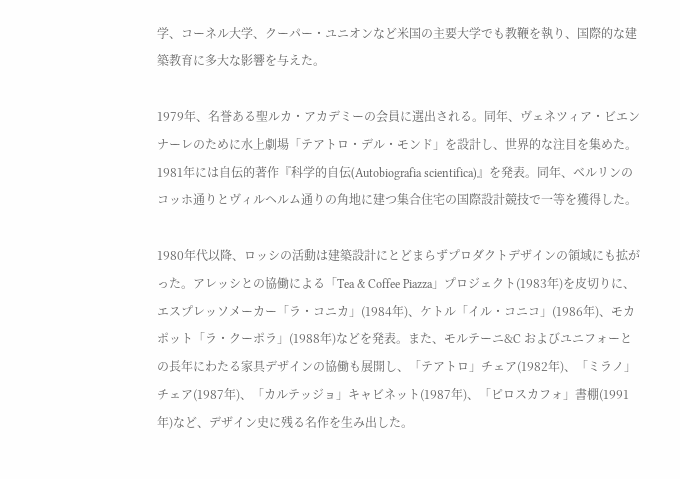学、コーネル大学、クーパー・ユニオンなど米国の主要大学でも教鞭を執り、国際的な建築教育に多大な影響を与えた。

1979年、名誉ある聖ルカ・アカデミーの会員に選出される。同年、ヴェネツィア・ビエンナーレのために水上劇場「テアトロ・デル・モンド」を設計し、世界的な注目を集めた。1981年には自伝的著作『科学的自伝(Autobiografia scientifica)』を発表。同年、ベルリンのコッホ通りとヴィルヘルム通りの角地に建つ集合住宅の国際設計競技で一等を獲得した。

1980年代以降、ロッシの活動は建築設計にとどまらずプロダクトデザインの領域にも拡がった。アレッシとの協働による「Tea & Coffee Piazza」プロジェクト(1983年)を皮切りに、エスプレッソメーカー「ラ・コニカ」(1984年)、ケトル「イル・コニコ」(1986年)、モカポット「ラ・クーポラ」(1988年)などを発表。また、モルテーニ&C およびユニフォーとの長年にわたる家具デザインの協働も展開し、「テアトロ」チェア(1982年)、「ミラノ」チェア(1987年)、「カルテッジョ」キャビネット(1987年)、「ピロスカフォ」書棚(1991年)など、デザイン史に残る名作を生み出した。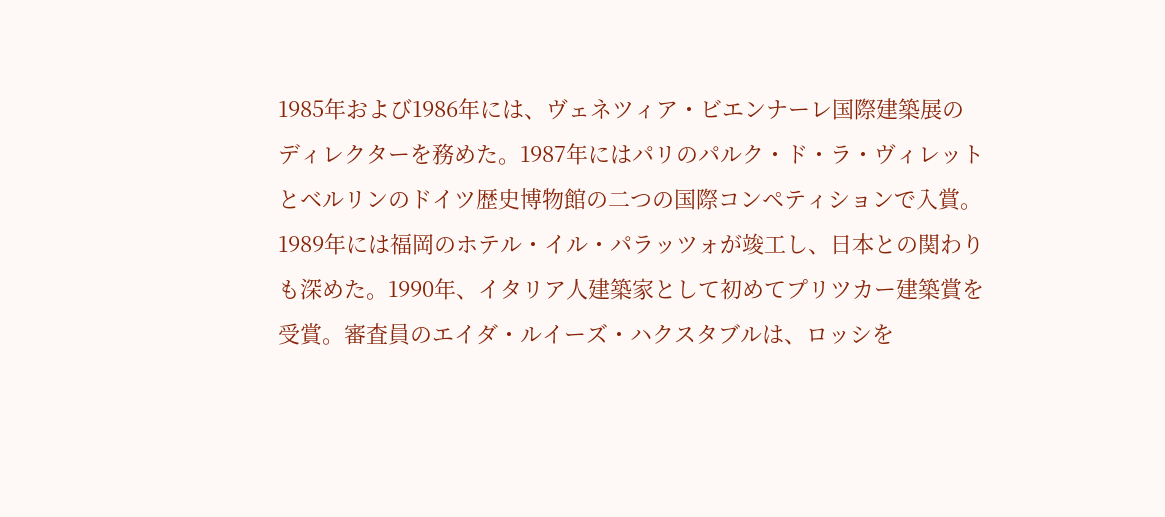1985年および1986年には、ヴェネツィア・ビエンナーレ国際建築展のディレクターを務めた。1987年にはパリのパルク・ド・ラ・ヴィレットとベルリンのドイツ歴史博物館の二つの国際コンペティションで入賞。1989年には福岡のホテル・イル・パラッツォが竣工し、日本との関わりも深めた。1990年、イタリア人建築家として初めてプリツカー建築賞を受賞。審査員のエイダ・ルイーズ・ハクスタブルは、ロッシを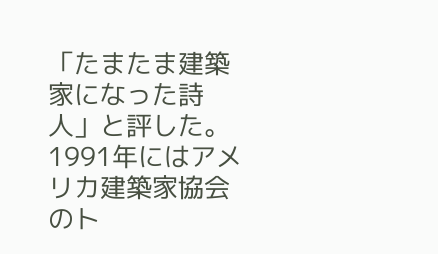「たまたま建築家になった詩人」と評した。1991年にはアメリカ建築家協会のト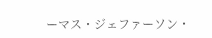ーマス・ジェファーソン・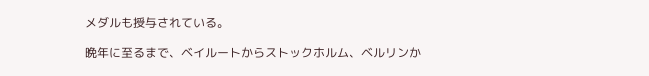メダルも授与されている。

晩年に至るまで、ベイルートからストックホルム、ベルリンか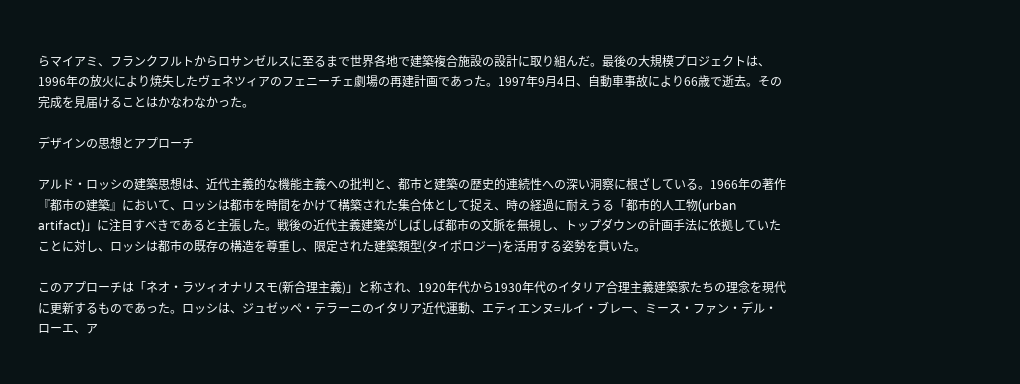らマイアミ、フランクフルトからロサンゼルスに至るまで世界各地で建築複合施設の設計に取り組んだ。最後の大規模プロジェクトは、1996年の放火により焼失したヴェネツィアのフェニーチェ劇場の再建計画であった。1997年9月4日、自動車事故により66歳で逝去。その完成を見届けることはかなわなかった。

デザインの思想とアプローチ

アルド・ロッシの建築思想は、近代主義的な機能主義への批判と、都市と建築の歴史的連続性への深い洞察に根ざしている。1966年の著作『都市の建築』において、ロッシは都市を時間をかけて構築された集合体として捉え、時の経過に耐えうる「都市的人工物(urban artifact)」に注目すべきであると主張した。戦後の近代主義建築がしばしば都市の文脈を無視し、トップダウンの計画手法に依拠していたことに対し、ロッシは都市の既存の構造を尊重し、限定された建築類型(タイポロジー)を活用する姿勢を貫いた。

このアプローチは「ネオ・ラツィオナリスモ(新合理主義)」と称され、1920年代から1930年代のイタリア合理主義建築家たちの理念を現代に更新するものであった。ロッシは、ジュゼッペ・テラーニのイタリア近代運動、エティエンヌ=ルイ・ブレー、ミース・ファン・デル・ローエ、ア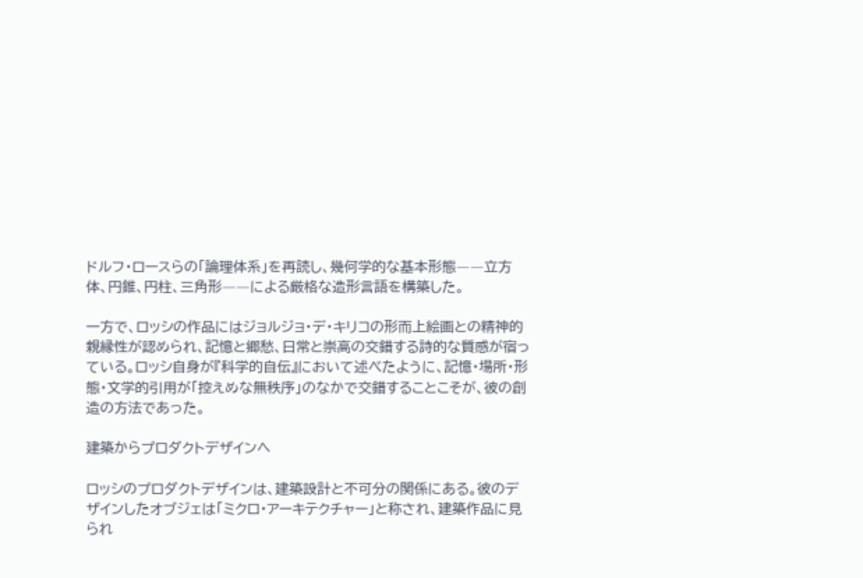ドルフ・ロースらの「論理体系」を再読し、幾何学的な基本形態――立方体、円錐、円柱、三角形――による厳格な造形言語を構築した。

一方で、ロッシの作品にはジョルジョ・デ・キリコの形而上絵画との精神的親縁性が認められ、記憶と郷愁、日常と崇高の交錯する詩的な質感が宿っている。ロッシ自身が『科学的自伝』において述べたように、記憶・場所・形態・文学的引用が「控えめな無秩序」のなかで交錯することこそが、彼の創造の方法であった。

建築からプロダクトデザインへ

ロッシのプロダクトデザインは、建築設計と不可分の関係にある。彼のデザインしたオブジェは「ミクロ・アーキテクチャー」と称され、建築作品に見られ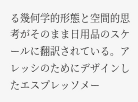る幾何学的形態と空間的思考がそのまま日用品のスケールに翻訳されている。アレッシのためにデザインしたエスプレッソメー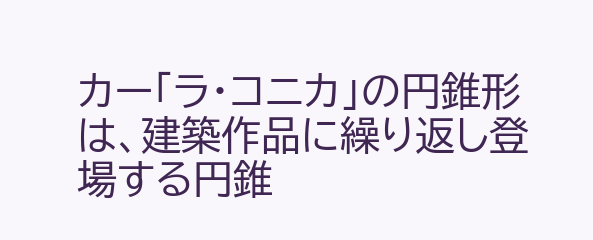カー「ラ・コニカ」の円錐形は、建築作品に繰り返し登場する円錐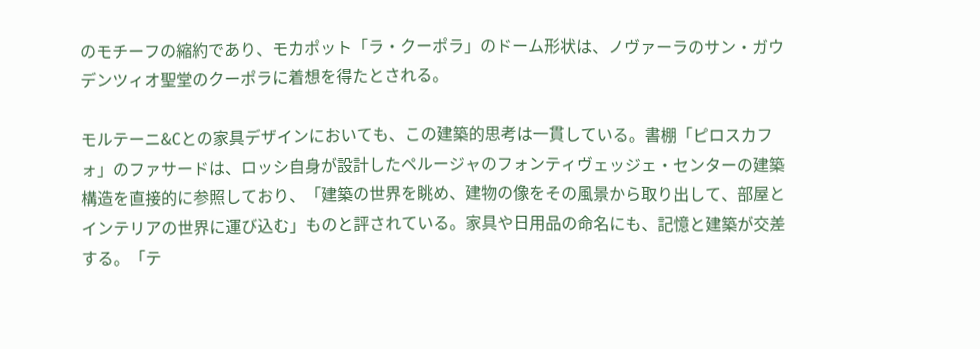のモチーフの縮約であり、モカポット「ラ・クーポラ」のドーム形状は、ノヴァーラのサン・ガウデンツィオ聖堂のクーポラに着想を得たとされる。

モルテーニ&Cとの家具デザインにおいても、この建築的思考は一貫している。書棚「ピロスカフォ」のファサードは、ロッシ自身が設計したペルージャのフォンティヴェッジェ・センターの建築構造を直接的に参照しており、「建築の世界を眺め、建物の像をその風景から取り出して、部屋とインテリアの世界に運び込む」ものと評されている。家具や日用品の命名にも、記憶と建築が交差する。「テ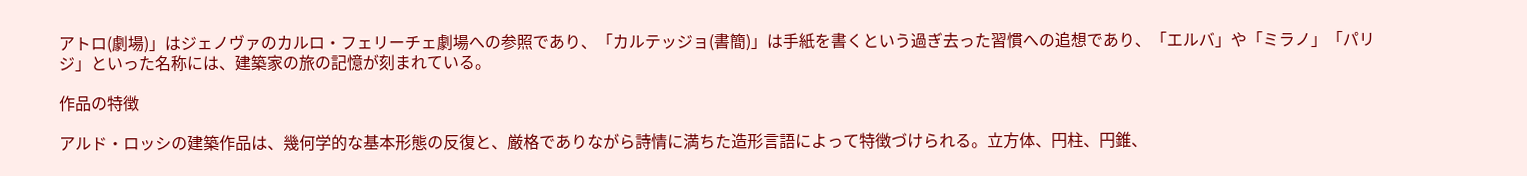アトロ(劇場)」はジェノヴァのカルロ・フェリーチェ劇場への参照であり、「カルテッジョ(書簡)」は手紙を書くという過ぎ去った習慣への追想であり、「エルバ」や「ミラノ」「パリジ」といった名称には、建築家の旅の記憶が刻まれている。

作品の特徴

アルド・ロッシの建築作品は、幾何学的な基本形態の反復と、厳格でありながら詩情に満ちた造形言語によって特徴づけられる。立方体、円柱、円錐、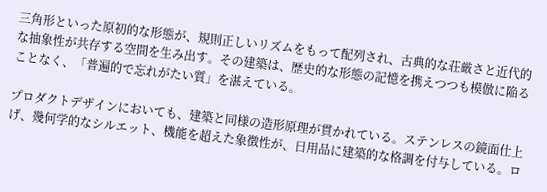三角形といった原初的な形態が、規則正しいリズムをもって配列され、古典的な荘厳さと近代的な抽象性が共存する空間を生み出す。その建築は、歴史的な形態の記憶を携えつつも模倣に陥ることなく、「普遍的で忘れがたい質」を湛えている。

プロダクトデザインにおいても、建築と同様の造形原理が貫かれている。ステンレスの鏡面仕上げ、幾何学的なシルエット、機能を超えた象徴性が、日用品に建築的な格調を付与している。ロ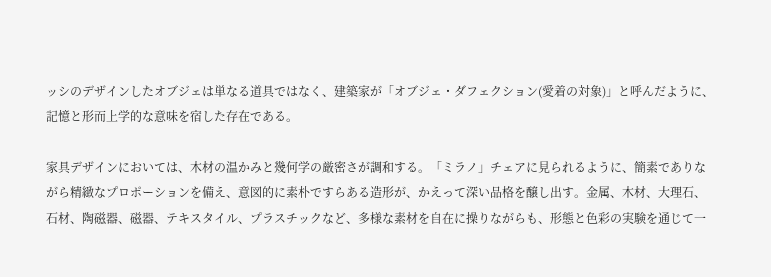ッシのデザインしたオブジェは単なる道具ではなく、建築家が「オブジェ・ダフェクション(愛着の対象)」と呼んだように、記憶と形而上学的な意味を宿した存在である。

家具デザインにおいては、木材の温かみと幾何学の厳密さが調和する。「ミラノ」チェアに見られるように、簡素でありながら精緻なプロポーションを備え、意図的に素朴ですらある造形が、かえって深い品格を醸し出す。金属、木材、大理石、石材、陶磁器、磁器、テキスタイル、プラスチックなど、多様な素材を自在に操りながらも、形態と色彩の実験を通じて一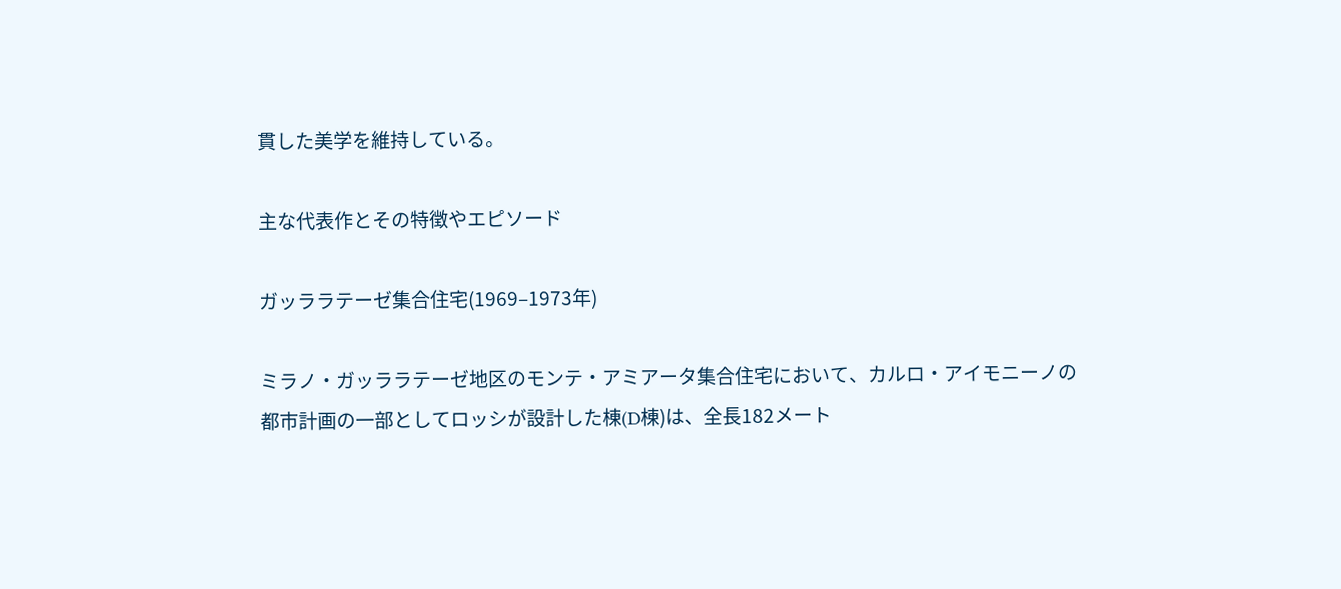貫した美学を維持している。

主な代表作とその特徴やエピソード

ガッララテーゼ集合住宅(1969–1973年)

ミラノ・ガッララテーゼ地区のモンテ・アミアータ集合住宅において、カルロ・アイモニーノの都市計画の一部としてロッシが設計した棟(D棟)は、全長182メート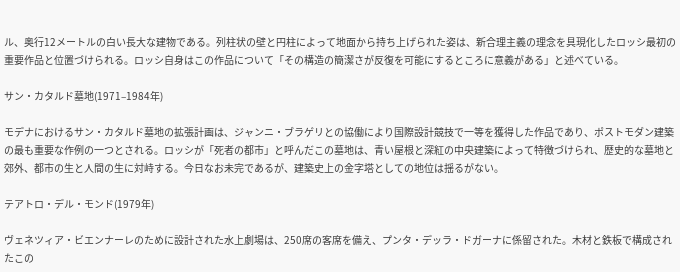ル、奥行12メートルの白い長大な建物である。列柱状の壁と円柱によって地面から持ち上げられた姿は、新合理主義の理念を具現化したロッシ最初の重要作品と位置づけられる。ロッシ自身はこの作品について「その構造の簡潔さが反復を可能にするところに意義がある」と述べている。

サン・カタルド墓地(1971–1984年)

モデナにおけるサン・カタルド墓地の拡張計画は、ジャンニ・ブラゲリとの協働により国際設計競技で一等を獲得した作品であり、ポストモダン建築の最も重要な作例の一つとされる。ロッシが「死者の都市」と呼んだこの墓地は、青い屋根と深紅の中央建築によって特徴づけられ、歴史的な墓地と郊外、都市の生と人間の生に対峙する。今日なお未完であるが、建築史上の金字塔としての地位は揺るがない。

テアトロ・デル・モンド(1979年)

ヴェネツィア・ビエンナーレのために設計された水上劇場は、250席の客席を備え、プンタ・デッラ・ドガーナに係留された。木材と鉄板で構成されたこの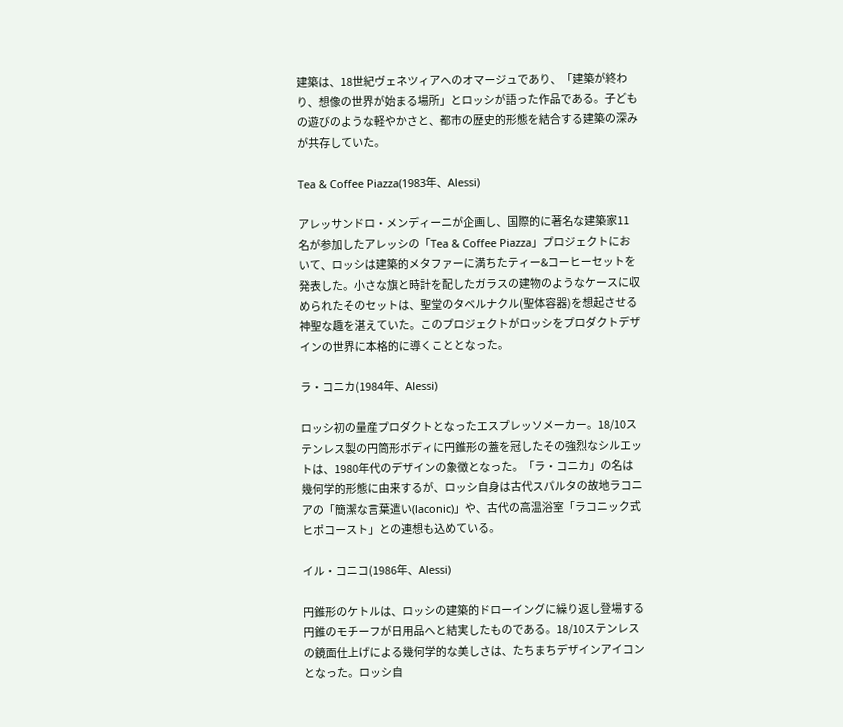建築は、18世紀ヴェネツィアへのオマージュであり、「建築が終わり、想像の世界が始まる場所」とロッシが語った作品である。子どもの遊びのような軽やかさと、都市の歴史的形態を結合する建築の深みが共存していた。

Tea & Coffee Piazza(1983年、Alessi)

アレッサンドロ・メンディーニが企画し、国際的に著名な建築家11名が参加したアレッシの「Tea & Coffee Piazza」プロジェクトにおいて、ロッシは建築的メタファーに満ちたティー&コーヒーセットを発表した。小さな旗と時計を配したガラスの建物のようなケースに収められたそのセットは、聖堂のタベルナクル(聖体容器)を想起させる神聖な趣を湛えていた。このプロジェクトがロッシをプロダクトデザインの世界に本格的に導くこととなった。

ラ・コニカ(1984年、Alessi)

ロッシ初の量産プロダクトとなったエスプレッソメーカー。18/10ステンレス製の円筒形ボディに円錐形の蓋を冠したその強烈なシルエットは、1980年代のデザインの象徴となった。「ラ・コニカ」の名は幾何学的形態に由来するが、ロッシ自身は古代スパルタの故地ラコニアの「簡潔な言葉遣い(laconic)」や、古代の高温浴室「ラコニック式ヒポコースト」との連想も込めている。

イル・コニコ(1986年、Alessi)

円錐形のケトルは、ロッシの建築的ドローイングに繰り返し登場する円錐のモチーフが日用品へと結実したものである。18/10ステンレスの鏡面仕上げによる幾何学的な美しさは、たちまちデザインアイコンとなった。ロッシ自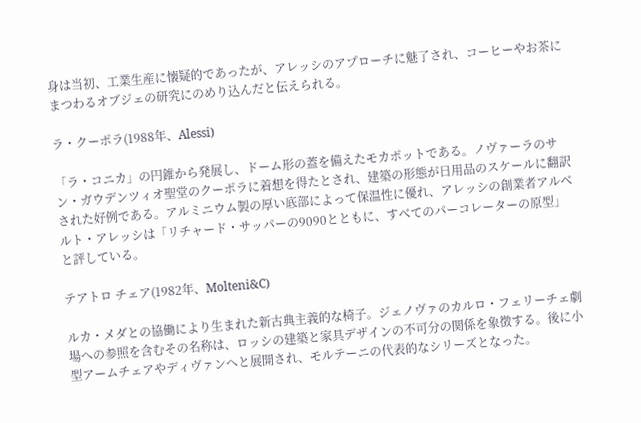身は当初、工業生産に懐疑的であったが、アレッシのアプローチに魅了され、コーヒーやお茶にまつわるオブジェの研究にのめり込んだと伝えられる。

ラ・クーポラ(1988年、Alessi)

「ラ・コニカ」の円錐から発展し、ドーム形の蓋を備えたモカポットである。ノヴァーラのサン・ガウデンツィオ聖堂のクーポラに着想を得たとされ、建築の形態が日用品のスケールに翻訳された好例である。アルミニウム製の厚い底部によって保温性に優れ、アレッシの創業者アルベルト・アレッシは「リチャード・サッパーの9090とともに、すべてのパーコレーターの原型」と評している。

テアトロ チェア(1982年、Molteni&C)

ルカ・メダとの協働により生まれた新古典主義的な椅子。ジェノヴァのカルロ・フェリーチェ劇場への参照を含むその名称は、ロッシの建築と家具デザインの不可分の関係を象徴する。後に小型アームチェアやディヴァンへと展開され、モルテーニの代表的なシリーズとなった。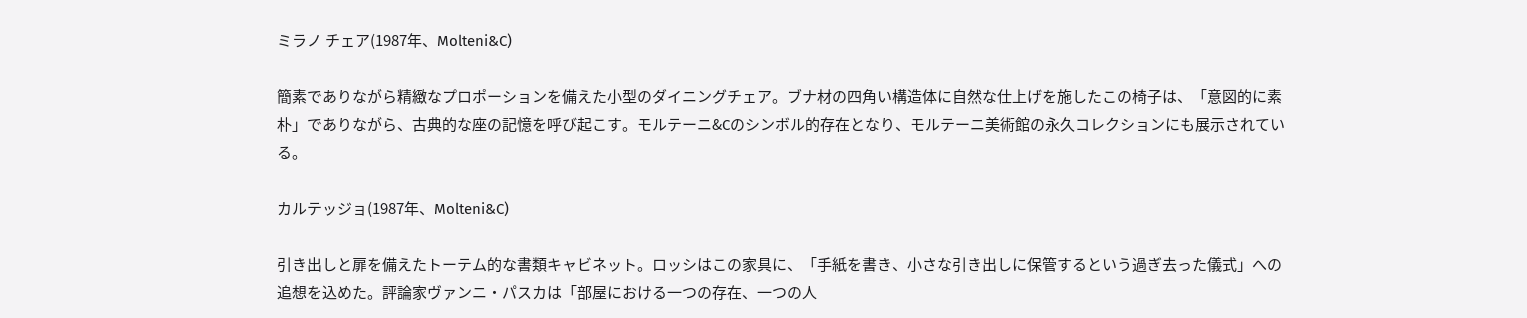ミラノ チェア(1987年、Molteni&C)

簡素でありながら精緻なプロポーションを備えた小型のダイニングチェア。ブナ材の四角い構造体に自然な仕上げを施したこの椅子は、「意図的に素朴」でありながら、古典的な座の記憶を呼び起こす。モルテーニ&Cのシンボル的存在となり、モルテーニ美術館の永久コレクションにも展示されている。

カルテッジョ(1987年、Molteni&C)

引き出しと扉を備えたトーテム的な書類キャビネット。ロッシはこの家具に、「手紙を書き、小さな引き出しに保管するという過ぎ去った儀式」への追想を込めた。評論家ヴァンニ・パスカは「部屋における一つの存在、一つの人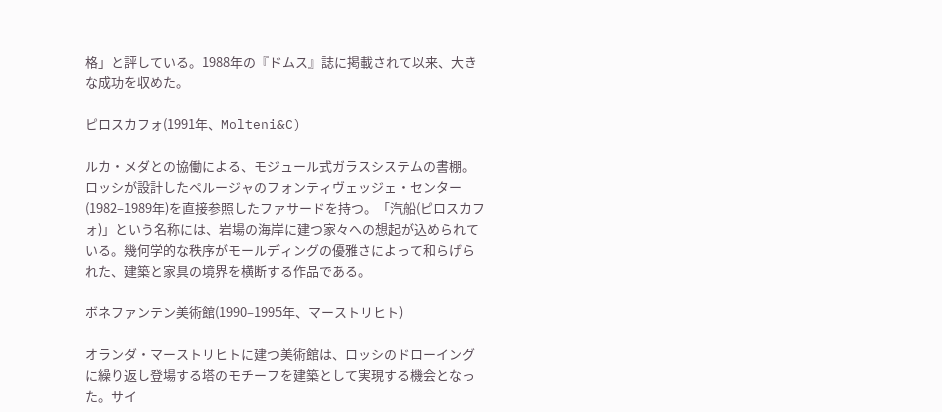格」と評している。1988年の『ドムス』誌に掲載されて以来、大きな成功を収めた。

ピロスカフォ(1991年、Molteni&C)

ルカ・メダとの協働による、モジュール式ガラスシステムの書棚。ロッシが設計したペルージャのフォンティヴェッジェ・センター(1982–1989年)を直接参照したファサードを持つ。「汽船(ピロスカフォ)」という名称には、岩場の海岸に建つ家々への想起が込められている。幾何学的な秩序がモールディングの優雅さによって和らげられた、建築と家具の境界を横断する作品である。

ボネファンテン美術館(1990–1995年、マーストリヒト)

オランダ・マーストリヒトに建つ美術館は、ロッシのドローイングに繰り返し登場する塔のモチーフを建築として実現する機会となった。サイ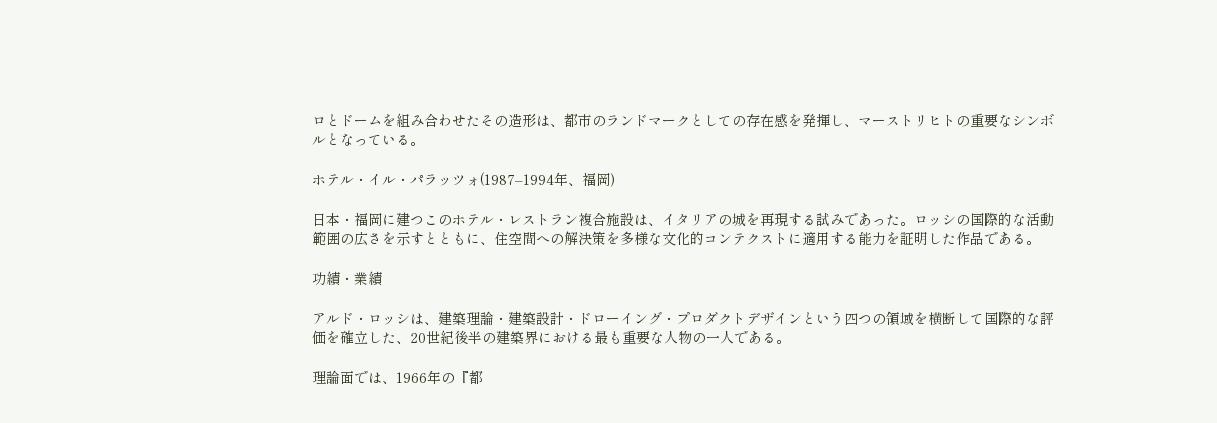ロとドームを組み合わせたその造形は、都市のランドマークとしての存在感を発揮し、マーストリヒトの重要なシンボルとなっている。

ホテル・イル・パラッツォ(1987–1994年、福岡)

日本・福岡に建つこのホテル・レストラン複合施設は、イタリアの城を再現する試みであった。ロッシの国際的な活動範囲の広さを示すとともに、住空間への解決策を多様な文化的コンテクストに適用する能力を証明した作品である。

功績・業績

アルド・ロッシは、建築理論・建築設計・ドローイング・プロダクトデザインという四つの領域を横断して国際的な評価を確立した、20世紀後半の建築界における最も重要な人物の一人である。

理論面では、1966年の『都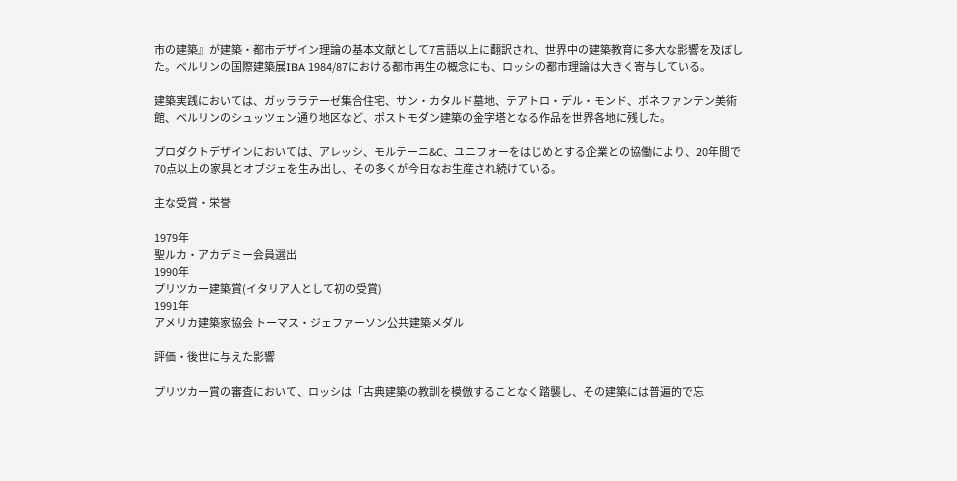市の建築』が建築・都市デザイン理論の基本文献として7言語以上に翻訳され、世界中の建築教育に多大な影響を及ぼした。ベルリンの国際建築展IBA 1984/87における都市再生の概念にも、ロッシの都市理論は大きく寄与している。

建築実践においては、ガッララテーゼ集合住宅、サン・カタルド墓地、テアトロ・デル・モンド、ボネファンテン美術館、ベルリンのシュッツェン通り地区など、ポストモダン建築の金字塔となる作品を世界各地に残した。

プロダクトデザインにおいては、アレッシ、モルテーニ&C、ユニフォーをはじめとする企業との協働により、20年間で70点以上の家具とオブジェを生み出し、その多くが今日なお生産され続けている。

主な受賞・栄誉

1979年
聖ルカ・アカデミー会員選出
1990年
プリツカー建築賞(イタリア人として初の受賞)
1991年
アメリカ建築家協会 トーマス・ジェファーソン公共建築メダル

評価・後世に与えた影響

プリツカー賞の審査において、ロッシは「古典建築の教訓を模倣することなく踏襲し、その建築には普遍的で忘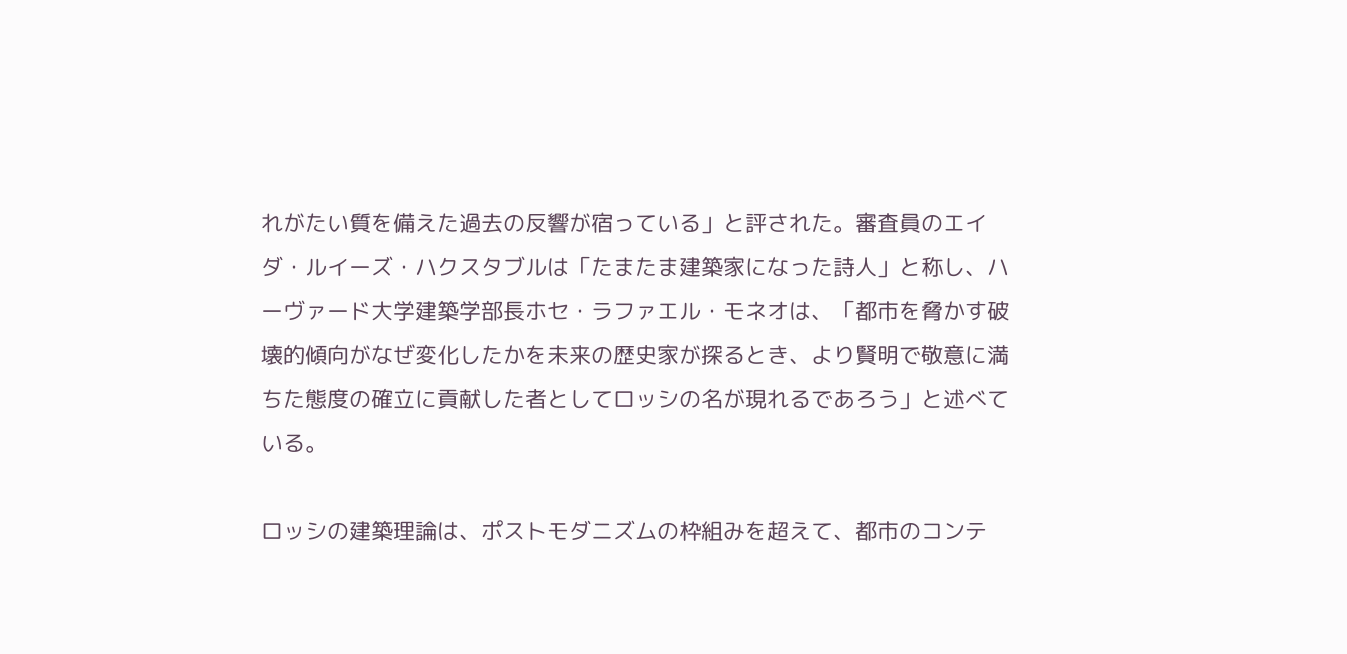れがたい質を備えた過去の反響が宿っている」と評された。審査員のエイダ・ルイーズ・ハクスタブルは「たまたま建築家になった詩人」と称し、ハーヴァード大学建築学部長ホセ・ラファエル・モネオは、「都市を脅かす破壊的傾向がなぜ変化したかを未来の歴史家が探るとき、より賢明で敬意に満ちた態度の確立に貢献した者としてロッシの名が現れるであろう」と述べている。

ロッシの建築理論は、ポストモダニズムの枠組みを超えて、都市のコンテ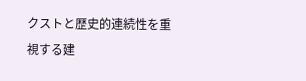クストと歴史的連続性を重視する建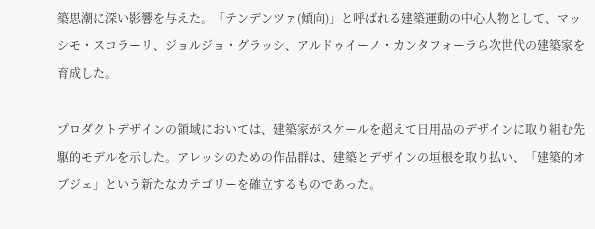築思潮に深い影響を与えた。「テンデンツァ(傾向)」と呼ばれる建築運動の中心人物として、マッシモ・スコラーリ、ジョルジョ・グラッシ、アルドゥイーノ・カンタフォーラら次世代の建築家を育成した。

プロダクトデザインの領域においては、建築家がスケールを超えて日用品のデザインに取り組む先駆的モデルを示した。アレッシのための作品群は、建築とデザインの垣根を取り払い、「建築的オブジェ」という新たなカテゴリーを確立するものであった。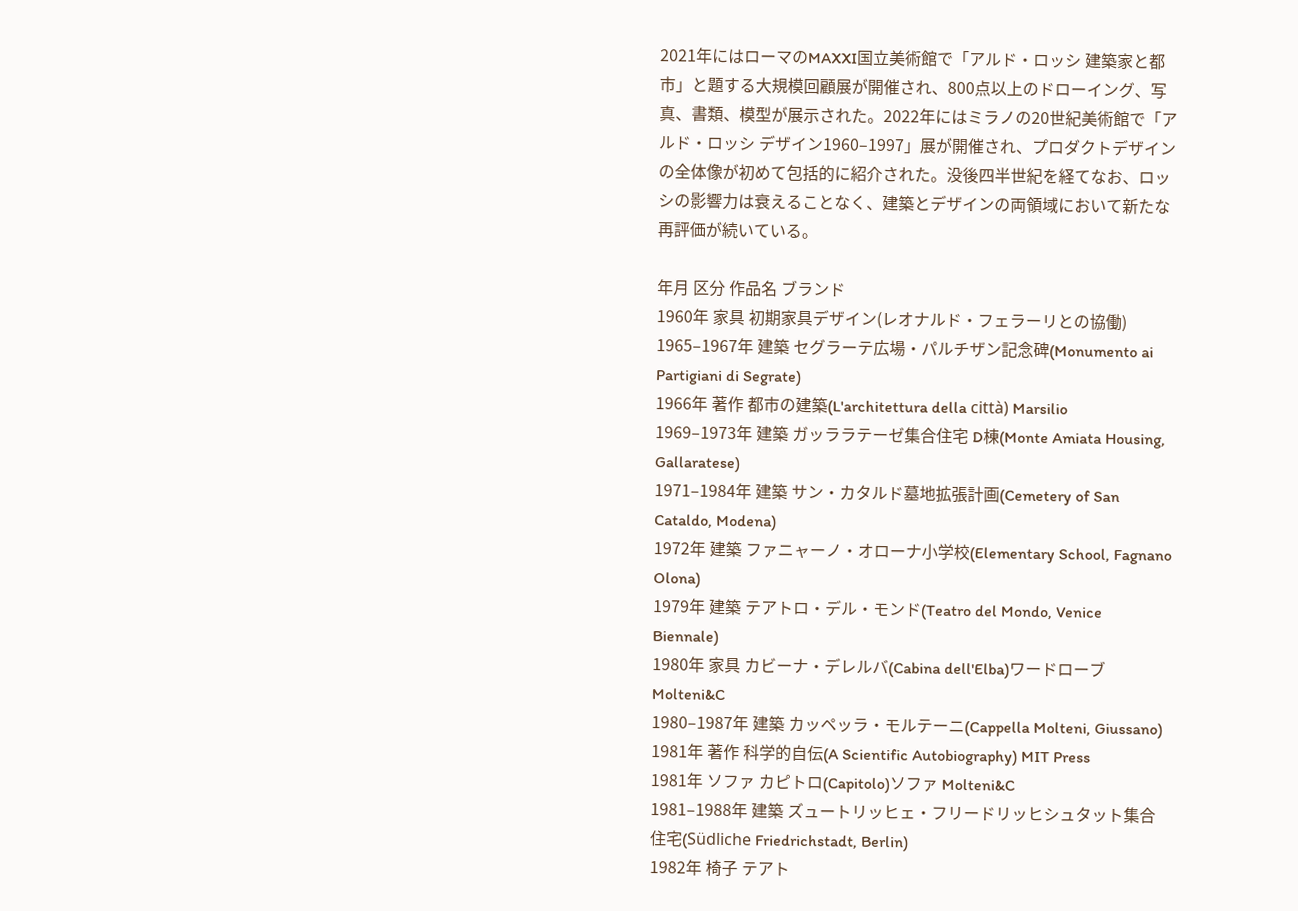2021年にはローマのMAXXI国立美術館で「アルド・ロッシ 建築家と都市」と題する大規模回顧展が開催され、800点以上のドローイング、写真、書類、模型が展示された。2022年にはミラノの20世紀美術館で「アルド・ロッシ デザイン1960–1997」展が開催され、プロダクトデザインの全体像が初めて包括的に紹介された。没後四半世紀を経てなお、ロッシの影響力は衰えることなく、建築とデザインの両領域において新たな再評価が続いている。

年月 区分 作品名 ブランド
1960年 家具 初期家具デザイン(レオナルド・フェラーリとの協働)
1965–1967年 建築 セグラーテ広場・パルチザン記念碑(Monumento ai Partigiani di Segrate)
1966年 著作 都市の建築(L'architettura della città) Marsilio
1969–1973年 建築 ガッララテーゼ集合住宅 D棟(Monte Amiata Housing, Gallaratese)
1971–1984年 建築 サン・カタルド墓地拡張計画(Cemetery of San Cataldo, Modena)
1972年 建築 ファニャーノ・オローナ小学校(Elementary School, Fagnano Olona)
1979年 建築 テアトロ・デル・モンド(Teatro del Mondo, Venice Biennale)
1980年 家具 カビーナ・デレルバ(Cabina dell'Elba)ワードローブ Molteni&C
1980–1987年 建築 カッペッラ・モルテーニ(Cappella Molteni, Giussano)
1981年 著作 科学的自伝(A Scientific Autobiography) MIT Press
1981年 ソファ カピトロ(Capitolo)ソファ Molteni&C
1981–1988年 建築 ズュートリッヒェ・フリードリッヒシュタット集合住宅(Südliche Friedrichstadt, Berlin)
1982年 椅子 テアト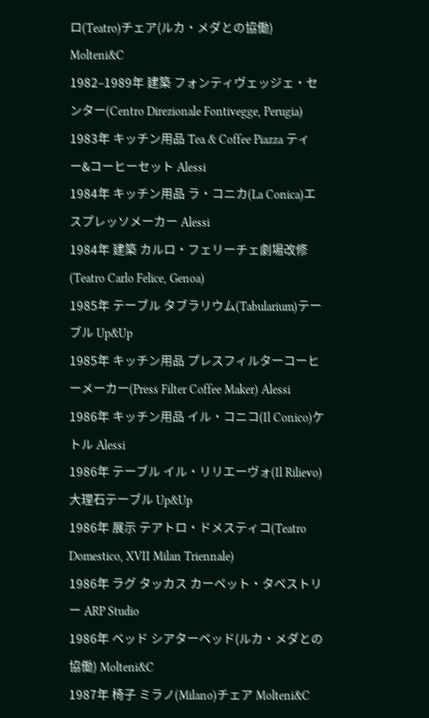ロ(Teatro)チェア(ルカ・メダとの協働) Molteni&C
1982–1989年 建築 フォンティヴェッジェ・センター(Centro Direzionale Fontivegge, Perugia)
1983年 キッチン用品 Tea & Coffee Piazza ティー&コーヒーセット Alessi
1984年 キッチン用品 ラ・コニカ(La Conica)エスプレッソメーカー Alessi
1984年 建築 カルロ・フェリーチェ劇場改修(Teatro Carlo Felice, Genoa)
1985年 テーブル タブラリウム(Tabularium)テーブル Up&Up
1985年 キッチン用品 プレスフィルターコーヒーメーカー(Press Filter Coffee Maker) Alessi
1986年 キッチン用品 イル・コニコ(Il Conico)ケトル Alessi
1986年 テーブル イル・リリエーヴォ(Il Rilievo)大理石テーブル Up&Up
1986年 展示 テアトロ・ドメスティコ(Teatro Domestico, XVII Milan Triennale)
1986年 ラグ タッカス カーペット・タペストリー ARP Studio
1986年 ベッド シアターベッド(ルカ・メダとの協働) Molteni&C
1987年 椅子 ミラノ(Milano)チェア Molteni&C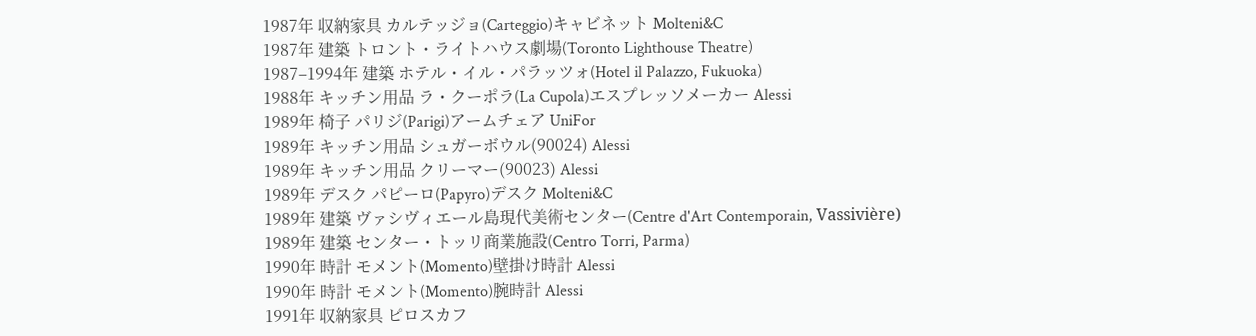1987年 収納家具 カルテッジョ(Carteggio)キャビネット Molteni&C
1987年 建築 トロント・ライトハウス劇場(Toronto Lighthouse Theatre)
1987–1994年 建築 ホテル・イル・パラッツォ(Hotel il Palazzo, Fukuoka)
1988年 キッチン用品 ラ・クーポラ(La Cupola)エスプレッソメーカー Alessi
1989年 椅子 パリジ(Parigi)アームチェア UniFor
1989年 キッチン用品 シュガーボウル(90024) Alessi
1989年 キッチン用品 クリーマー(90023) Alessi
1989年 デスク パピーロ(Papyro)デスク Molteni&C
1989年 建築 ヴァシヴィエール島現代美術センター(Centre d'Art Contemporain, Vassivière)
1989年 建築 センター・トッリ商業施設(Centro Torri, Parma)
1990年 時計 モメント(Momento)壁掛け時計 Alessi
1990年 時計 モメント(Momento)腕時計 Alessi
1991年 収納家具 ピロスカフ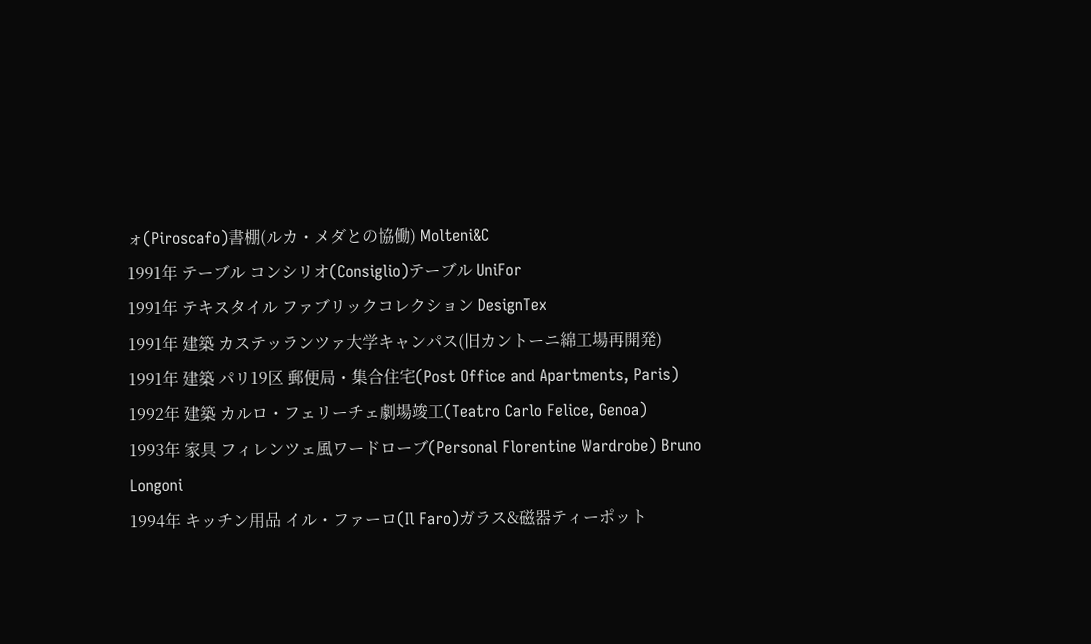ォ(Piroscafo)書棚(ルカ・メダとの協働) Molteni&C
1991年 テーブル コンシリオ(Consiglio)テーブル UniFor
1991年 テキスタイル ファブリックコレクション DesignTex
1991年 建築 カステッランツァ大学キャンパス(旧カントーニ綿工場再開発)
1991年 建築 パリ19区 郵便局・集合住宅(Post Office and Apartments, Paris)
1992年 建築 カルロ・フェリーチェ劇場竣工(Teatro Carlo Felice, Genoa)
1993年 家具 フィレンツェ風ワードローブ(Personal Florentine Wardrobe) Bruno Longoni
1994年 キッチン用品 イル・ファーロ(Il Faro)ガラス&磁器ティーポット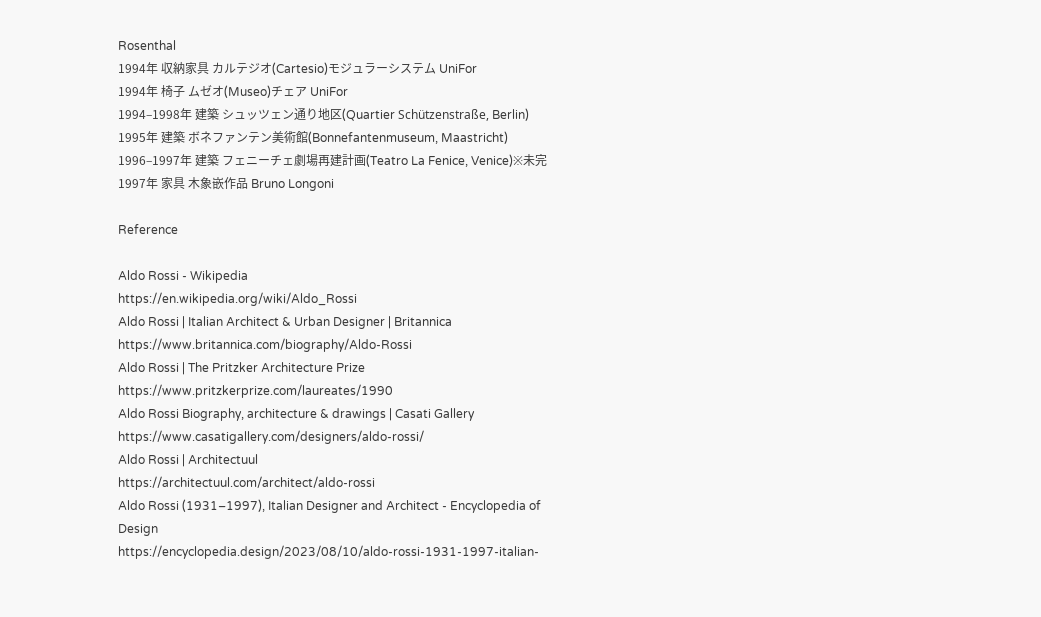Rosenthal
1994年 収納家具 カルテジオ(Cartesio)モジュラーシステム UniFor
1994年 椅子 ムゼオ(Museo)チェア UniFor
1994–1998年 建築 シュッツェン通り地区(Quartier Schützenstraße, Berlin)
1995年 建築 ボネファンテン美術館(Bonnefantenmuseum, Maastricht)
1996–1997年 建築 フェニーチェ劇場再建計画(Teatro La Fenice, Venice)※未完
1997年 家具 木象嵌作品 Bruno Longoni

Reference

Aldo Rossi - Wikipedia
https://en.wikipedia.org/wiki/Aldo_Rossi
Aldo Rossi | Italian Architect & Urban Designer | Britannica
https://www.britannica.com/biography/Aldo-Rossi
Aldo Rossi | The Pritzker Architecture Prize
https://www.pritzkerprize.com/laureates/1990
Aldo Rossi Biography, architecture & drawings | Casati Gallery
https://www.casatigallery.com/designers/aldo-rossi/
Aldo Rossi | Architectuul
https://architectuul.com/architect/aldo-rossi
Aldo Rossi (1931–1997), Italian Designer and Architect - Encyclopedia of Design
https://encyclopedia.design/2023/08/10/aldo-rossi-1931-1997-italian-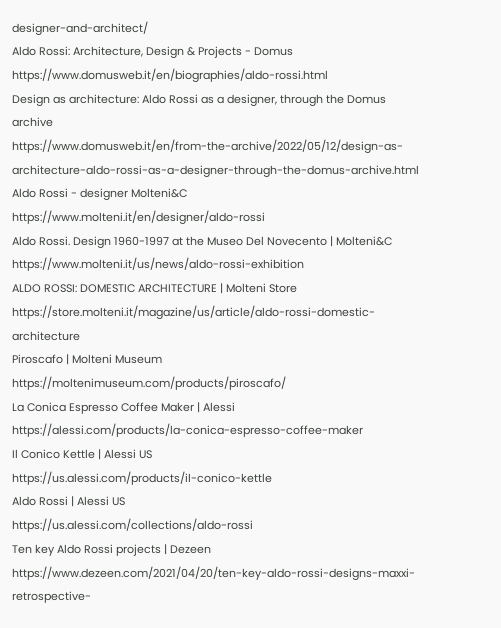designer-and-architect/
Aldo Rossi: Architecture, Design & Projects - Domus
https://www.domusweb.it/en/biographies/aldo-rossi.html
Design as architecture: Aldo Rossi as a designer, through the Domus archive
https://www.domusweb.it/en/from-the-archive/2022/05/12/design-as-architecture-aldo-rossi-as-a-designer-through-the-domus-archive.html
Aldo Rossi - designer Molteni&C
https://www.molteni.it/en/designer/aldo-rossi
Aldo Rossi. Design 1960-1997 at the Museo Del Novecento | Molteni&C
https://www.molteni.it/us/news/aldo-rossi-exhibition
ALDO ROSSI: DOMESTIC ARCHITECTURE | Molteni Store
https://store.molteni.it/magazine/us/article/aldo-rossi-domestic-architecture
Piroscafo | Molteni Museum
https://moltenimuseum.com/products/piroscafo/
La Conica Espresso Coffee Maker | Alessi
https://alessi.com/products/la-conica-espresso-coffee-maker
Il Conico Kettle | Alessi US
https://us.alessi.com/products/il-conico-kettle
Aldo Rossi | Alessi US
https://us.alessi.com/collections/aldo-rossi
Ten key Aldo Rossi projects | Dezeen
https://www.dezeen.com/2021/04/20/ten-key-aldo-rossi-designs-maxxi-retrospective-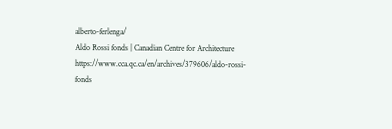alberto-ferlenga/
Aldo Rossi fonds | Canadian Centre for Architecture
https://www.cca.qc.ca/en/archives/379606/aldo-rossi-fonds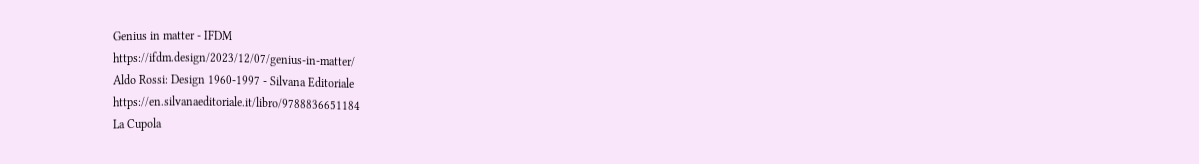Genius in matter - IFDM
https://ifdm.design/2023/12/07/genius-in-matter/
Aldo Rossi: Design 1960-1997 - Silvana Editoriale
https://en.silvanaeditoriale.it/libro/9788836651184
La Cupola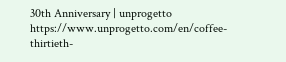30th Anniversary | unprogetto
https://www.unprogetto.com/en/coffee-thirtieth-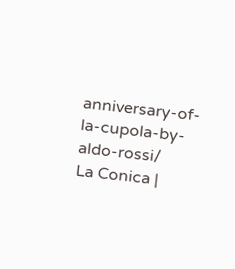anniversary-of-la-cupola-by-aldo-rossi/
La Conica |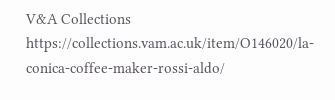V&A Collections
https://collections.vam.ac.uk/item/O146020/la-conica-coffee-maker-rossi-aldo/